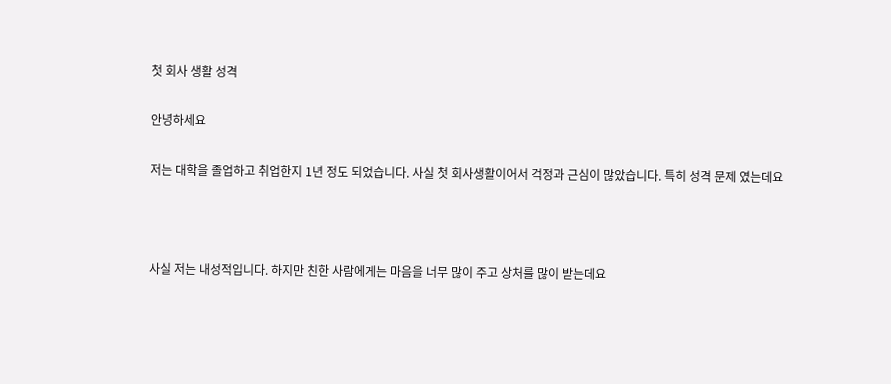첫 회사 생활 성격

안녕하세요

저는 대학을 졸업하고 취업한지 1년 정도 되었습니다. 사실 첫 회사생활이어서 걱정과 근심이 많았습니다. 특히 성격 문제 였는데요



사실 저는 내성적입니다. 하지만 친한 사람에게는 마음을 너무 많이 주고 상처를 많이 받는데요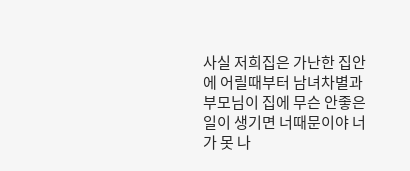사실 저희집은 가난한 집안에 어릴때부터 남녀차별과 부모님이 집에 무슨 안좋은 일이 생기면 너때문이야 너가 못 나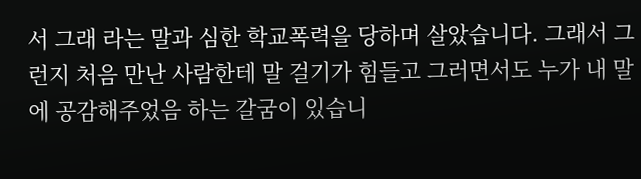서 그래 라는 말과 심한 학교폭력을 당하며 살았습니다. 그래서 그런지 처음 만난 사람한테 말 걸기가 힘들고 그러면서도 누가 내 말에 공감해주었음 하는 갈굼이 있습니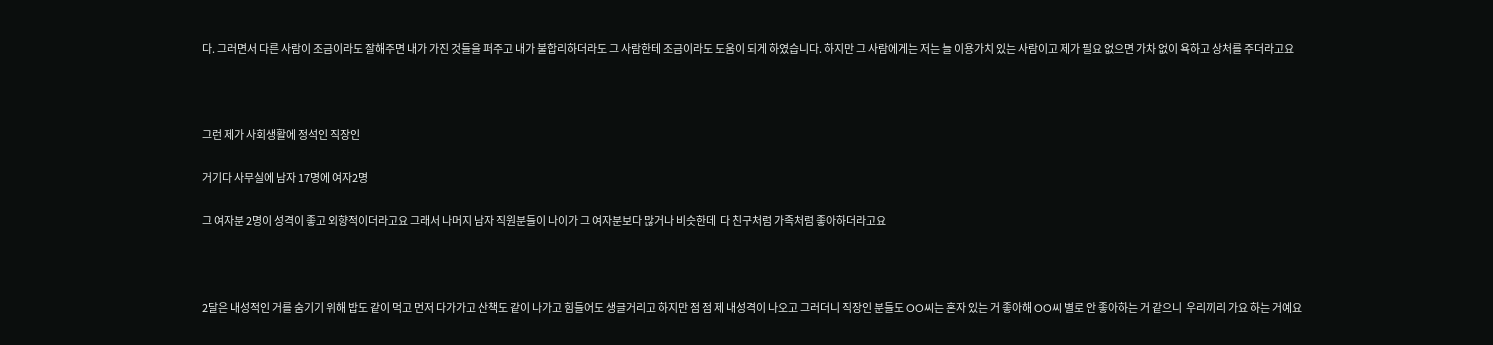다. 그러면서 다른 사람이 조금이라도 잘해주면 내가 가진 것들을 퍼주고 내가 불합리하더라도 그 사람한테 조금이라도 도움이 되게 하였습니다. 하지만 그 사람에게는 저는 늘 이용가치 있는 사람이고 제가 필요 없으면 가차 없이 욕하고 상처를 주더라고요



그런 제가 사회생활에 정석인 직장인

거기다 사무실에 남자 17명에 여자2명

그 여자분 2명이 성격이 좋고 외향적이더라고요 그래서 나머지 남자 직원분들이 나이가 그 여자분보다 많거나 비슷한데  다 친구처럼 가족처럼 좋아하더라고요



2달은 내성적인 거를 숨기기 위해 밥도 같이 먹고 먼저 다가가고 산책도 같이 나가고 힘들어도 생글거리고 하지만 점 점 제 내성격이 나오고 그러더니 직장인 분들도 OO씨는 혼자 있는 거 좋아해 OO씨 별로 안 좋아하는 거 같으니  우리끼리 가요 하는 거예요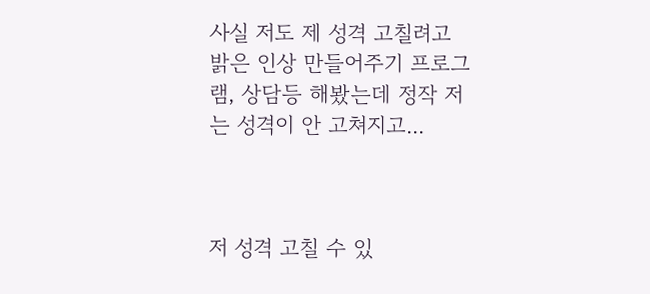사실 저도 제 성격 고칠려고 밝은 인상 만들어주기 프로그램, 상담등 해봤는데 정작 저는 성격이 안 고쳐지고...



저 성격 고칠 수 있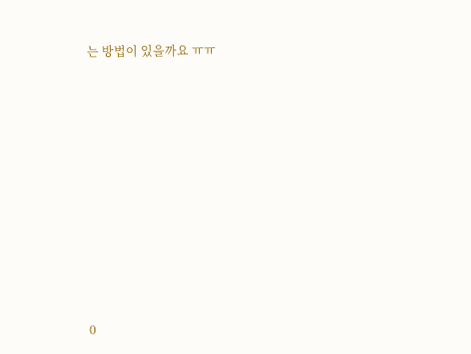는 방법이 있을까요 ㅠㅠ











0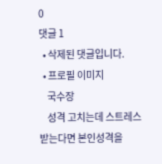0
댓글 1
  • 삭제된 댓글입니다.
  • 프로필 이미지
    국수장
    성격 고치는데 스트레스 받는다면 본인성격을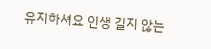유지하셔요 인생 길지 않는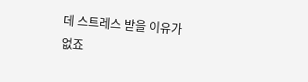데 스트레스 받을 이유가 없죠